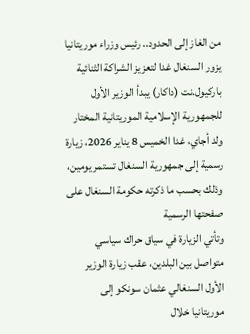من الغاز إلى الحدود.. رئيس وزراء موريتانيا يزور السنغال غدا لتعزيز الشراكة الثنائية
باركيول.نت (داكار) يبدأ الوزير الأول للجمهورية الإسلامية الموريتانية المختار ولد أجاي، غدا الخميس 8 يناير 2026، زيارة رسمية إلى جمهورية السنغال تستمر يومين، وذلك بحسب ما ذكرته حكومة السنغال على صفحتها الرسمية
وتأتي الزيارة في سياق حراك سياسي متواصل بين البلدين، عقب زيارة الوزير الأول السنغالي عثمان سونكو إلى موريتانيا خلال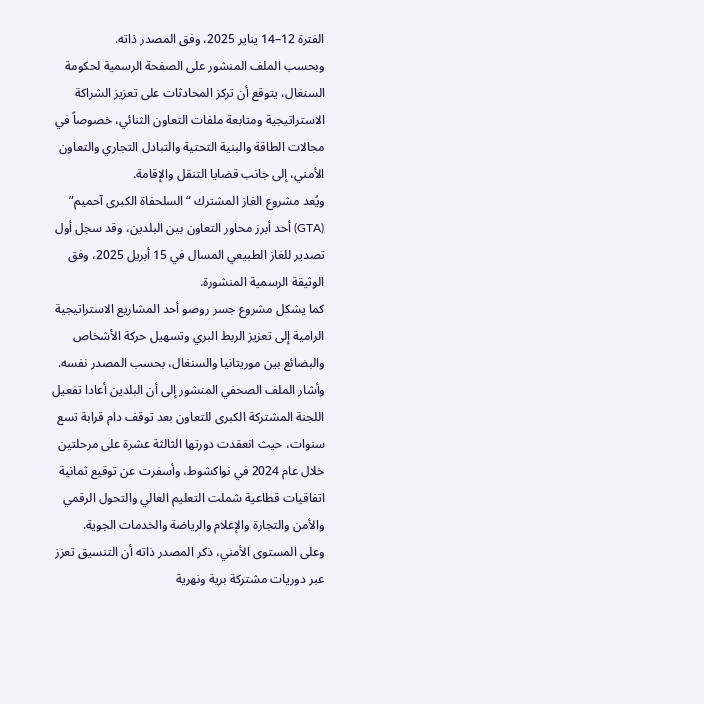الفترة 12–14 يناير 2025، وفق المصدر ذاته.
وبحسب الملف المنشور على الصفحة الرسمية لحكومة السنغال، يتوقع أن تركز المحادثات على تعزيز الشراكة الاستراتيجية ومتابعة ملفات التعاون الثنائي، خصوصاً في مجالات الطاقة والبنية التحتية والتبادل التجاري والتعاون الأمني، إلى جانب قضايا التنقل والإقامة.
ويُعد مشروع الغاز المشترك “السلحفاة الكبرى آحميم” (GTA) أحد أبرز محاور التعاون بين البلدين، وقد سجل أول تصدير للغاز الطبيعي المسال في 15 أبريل 2025، وفق الوثيقة الرسمية المنشورة.
كما يشكل مشروع جسر روصو أحد المشاريع الاستراتيجية الرامية إلى تعزيز الربط البري وتسهيل حركة الأشخاص والبضائع بين موريتانيا والسنغال، بحسب المصدر نفسه.
وأشار الملف الصحفي المنشور إلى أن البلدين أعادا تفعيل اللجنة المشتركة الكبرى للتعاون بعد توقف دام قرابة تسع سنوات، حيث انعقدت دورتها الثالثة عشرة على مرحلتين خلال عام 2024 في نواكشوط، وأسفرت عن توقيع ثمانية اتفاقيات قطاعية شملت التعليم العالي والتحول الرقمي والأمن والتجارة والإعلام والرياضة والخدمات الجوية.
وعلى المستوى الأمني، ذكر المصدر ذاته أن التنسيق تعزز عبر دوريات مشتركة برية ونهرية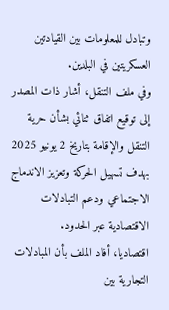وتبادل للمعلومات بين القيادتين العسكريتين في البلدين.
وفي ملف التنقل، أشار ذات المصدر إلى توقيع اتفاق ثنائي بشأن حرية التنقل والإقامة بتاريخ 2 يونيو 2025 بهدف تسهيل الحركة وتعزيز الاندماج الاجتماعي ودعم التبادلات الاقتصادية عبر الحدود.
اقتصاديا، أفاد الملف بأن المبادلات التجارية بين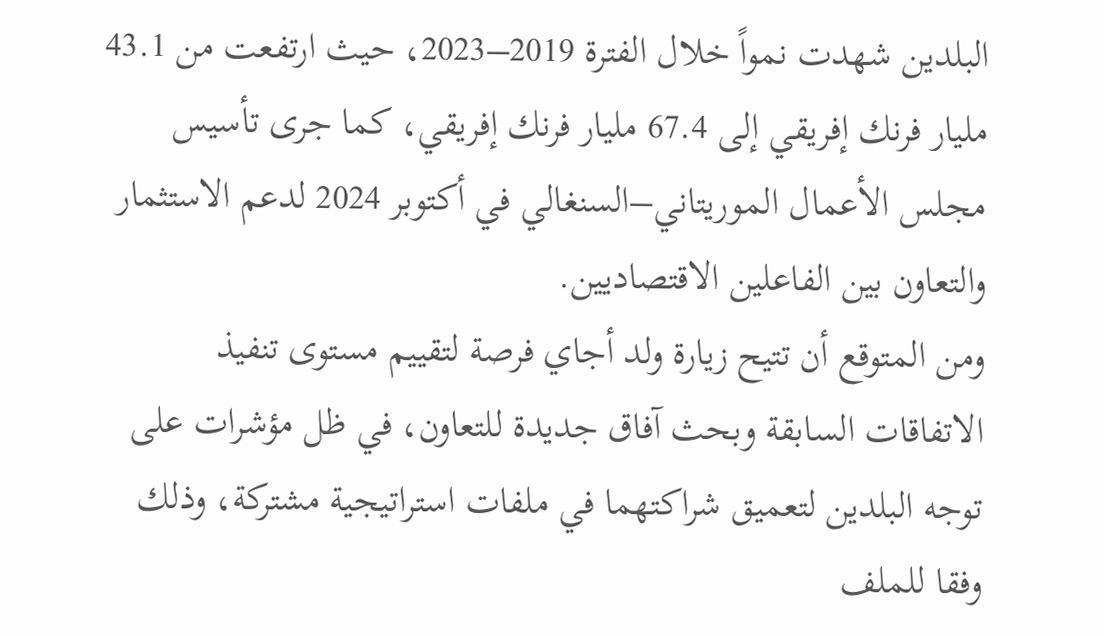البلدين شهدت نمواً خلال الفترة 2019–2023، حيث ارتفعت من 43.1 مليار فرنك إفريقي إلى 67.4 مليار فرنك إفريقي، كما جرى تأسيس مجلس الأعمال الموريتاني–السنغالي في أكتوبر 2024 لدعم الاستثمار والتعاون بين الفاعلين الاقتصاديين.
ومن المتوقع أن تتيح زيارة ولد أجاي فرصة لتقييم مستوى تنفيذ الاتفاقات السابقة وبحث آفاق جديدة للتعاون، في ظل مؤشرات على توجه البلدين لتعميق شراكتهما في ملفات استراتيجية مشتركة، وذلك وفقا للملف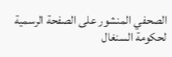الصحفي المنشور على الصفحة الرسمية لحكومة السنغال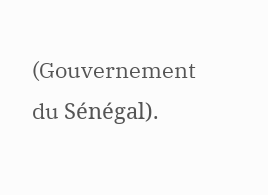(Gouvernement du Sénégal).